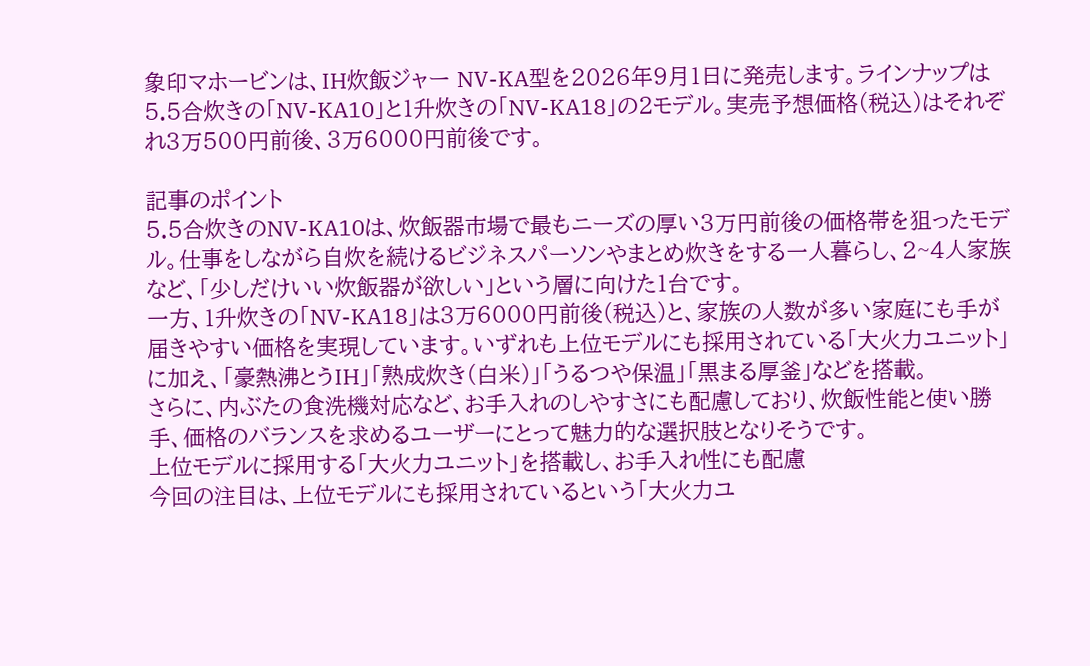象印マホービンは、IH炊飯ジャー NV-KA型を2026年9月1日に発売します。ラインナップは5.5合炊きの「NV-KA10」と1升炊きの「NV-KA18」の2モデル。実売予想価格(税込)はそれぞれ3万500円前後、3万6000円前後です。

記事のポイント
5.5合炊きのNV-KA10は、炊飯器市場で最もニーズの厚い3万円前後の価格帯を狙ったモデル。仕事をしながら自炊を続けるビジネスパーソンやまとめ炊きをする一人暮らし、2~4人家族など、「少しだけいい炊飯器が欲しい」という層に向けた1台です。
一方、1升炊きの「NV-KA18」は3万6000円前後(税込)と、家族の人数が多い家庭にも手が届きやすい価格を実現しています。いずれも上位モデルにも採用されている「大火力ユニット」に加え、「豪熱沸とうIH」「熟成炊き(白米)」「うるつや保温」「黒まる厚釜」などを搭載。
さらに、内ぶたの食洗機対応など、お手入れのしやすさにも配慮しており、炊飯性能と使い勝手、価格のバランスを求めるユーザーにとって魅力的な選択肢となりそうです。
上位モデルに採用する「大火力ユニット」を搭載し、お手入れ性にも配慮
今回の注目は、上位モデルにも採用されているという「大火力ユ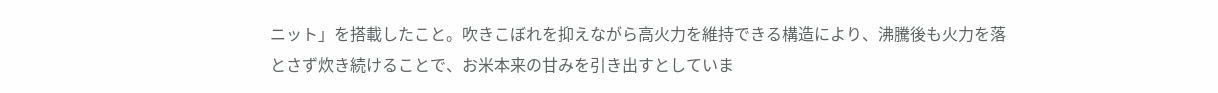ニット」を搭載したこと。吹きこぼれを抑えながら高火力を維持できる構造により、沸騰後も火力を落とさず炊き続けることで、お米本来の甘みを引き出すとしていま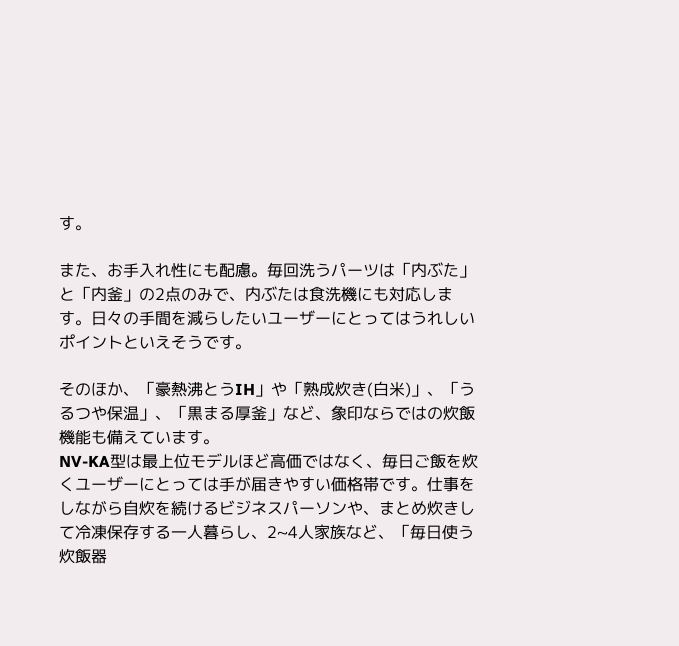す。

また、お手入れ性にも配慮。毎回洗うパーツは「内ぶた」と「内釜」の2点のみで、内ぶたは食洗機にも対応します。日々の手間を減らしたいユーザーにとってはうれしいポイントといえそうです。

そのほか、「豪熱沸とうIH」や「熟成炊き(白米)」、「うるつや保温」、「黒まる厚釜」など、象印ならではの炊飯機能も備えています。
NV-KA型は最上位モデルほど高価ではなく、毎日ご飯を炊くユーザーにとっては手が届きやすい価格帯です。仕事をしながら自炊を続けるビジネスパーソンや、まとめ炊きして冷凍保存する一人暮らし、2~4人家族など、「毎日使う炊飯器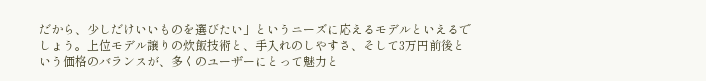だから、少しだけいいものを選びたい」というニーズに応えるモデルといえるでしょう。上位モデル譲りの炊飯技術と、手入れのしやすさ、そして3万円前後という価格のバランスが、多くのユーザーにとって魅力と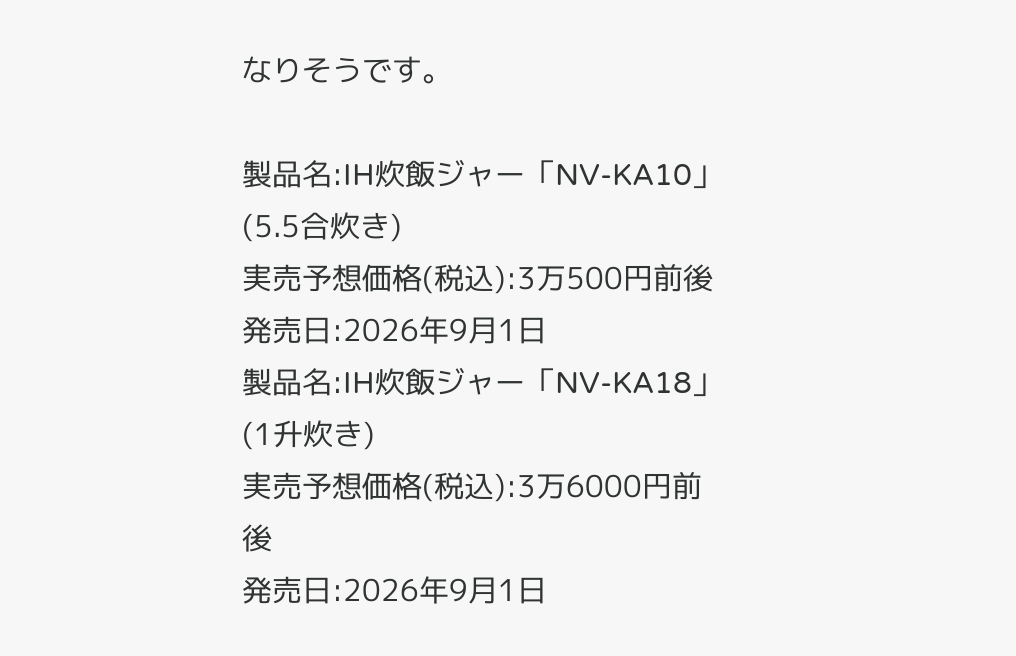なりそうです。

製品名:IH炊飯ジャー「NV-KA10」(5.5合炊き)
実売予想価格(税込):3万500円前後
発売日:2026年9月1日
製品名:IH炊飯ジャー「NV-KA18」(1升炊き)
実売予想価格(税込):3万6000円前後
発売日:2026年9月1日